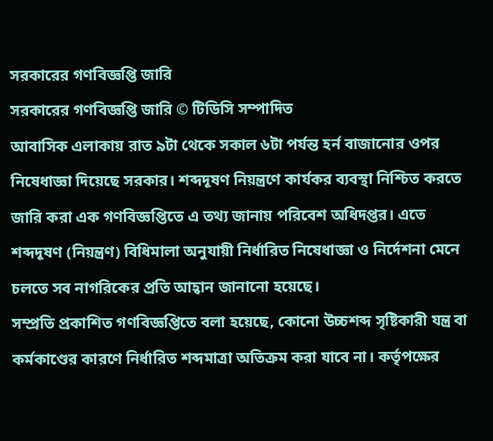সরকারের গণবিজ্ঞপ্তি জারি
সরকারের গণবিজ্ঞপ্তি জারি © টিডিসি সম্পাদিত
আবাসিক এলাকায় রাত ৯টা থেকে সকাল ৬টা পর্যন্ত হর্ন বাজানোর ওপর নিষেধাজ্ঞা দিয়েছে সরকার। শব্দদূষণ নিয়ন্ত্রণে কার্যকর ব্যবস্থা নিশ্চিত করতে জারি করা এক গণবিজ্ঞপ্তিতে এ তথ্য জানায় পরিবেশ অধিদপ্তর। এতে শব্দদূষণ (নিয়ন্ত্রণ) বিধিমালা অনুযায়ী নির্ধারিত নিষেধাজ্ঞা ও নির্দেশনা মেনে চলতে সব নাগরিকের প্রতি আহ্বান জানানো হয়েছে।
সম্প্রতি প্রকাশিত গণবিজ্ঞপ্তিতে বলা হয়েছে, কোনো উচ্চশব্দ সৃষ্টিকারী যন্ত্র বা কর্মকাণ্ডের কারণে নির্ধারিত শব্দমাত্রা অতিক্রম করা যাবে না। কর্তৃপক্ষের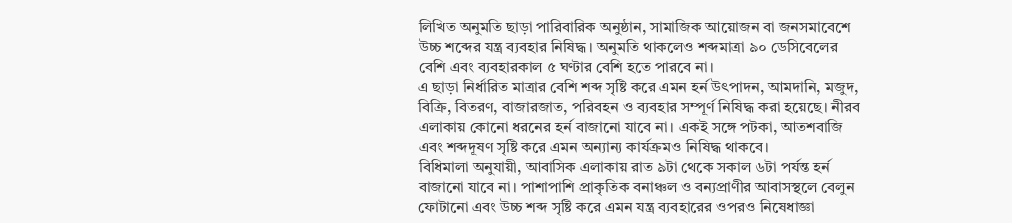লিখিত অনুমতি ছাড়া পারিবারিক অনুষ্ঠান, সামাজিক আয়োজন বা জনসমাবেশে উচ্চ শব্দের যন্ত্র ব্যবহার নিষিদ্ধ। অনুমতি থাকলেও শব্দমাত্রা ৯০ ডেসিবেলের বেশি এবং ব্যবহারকাল ৫ ঘণ্টার বেশি হতে পারবে না।
এ ছাড়া নির্ধারিত মাত্রার বেশি শব্দ সৃষ্টি করে এমন হর্ন উৎপাদন, আমদানি, মজুদ, বিক্রি, বিতরণ, বাজারজাত, পরিবহন ও ব্যবহার সম্পূর্ণ নিষিদ্ধ করা হয়েছে। নীরব এলাকায় কোনো ধরনের হর্ন বাজানো যাবে না। একই সঙ্গে পটকা, আতশবাজি এবং শব্দদূষণ সৃষ্টি করে এমন অন্যান্য কার্যক্রমও নিষিদ্ধ থাকবে।
বিধিমালা অনুযায়ী, আবাসিক এলাকায় রাত ৯টা থেকে সকাল ৬টা পর্যন্ত হর্ন বাজানো যাবে না। পাশাপাশি প্রাকৃতিক বনাঞ্চল ও বন্যপ্রাণীর আবাসস্থলে বেলুন ফোটানো এবং উচ্চ শব্দ সৃষ্টি করে এমন যন্ত্র ব্যবহারের ওপরও নিষেধাজ্ঞা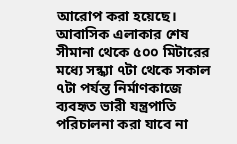আরোপ করা হয়েছে।
আবাসিক এলাকার শেষ সীমানা থেকে ৫০০ মিটারের মধ্যে সন্ধ্যা ৭টা থেকে সকাল ৭টা পর্যন্ত নির্মাণকাজে ব্যবহৃত ভারী যন্ত্রপাতি পরিচালনা করা যাবে না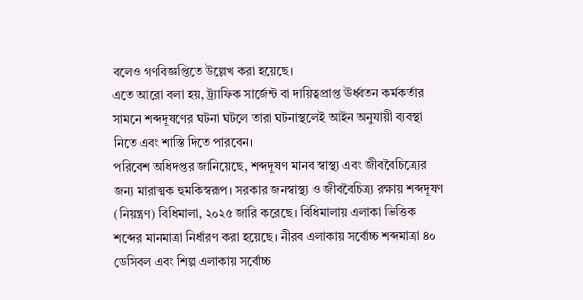বলেও গণবিজ্ঞপ্তিতে উল্লেখ করা হয়েছে।
এতে আরো বলা হয়, ট্র্যাফিক সার্জেন্ট বা দায়িত্বপ্রাপ্ত ঊর্ধ্বতন কর্মকর্তার সামনে শব্দদূষণের ঘটনা ঘটলে তারা ঘটনাস্থলেই আইন অনুযায়ী ব্যবস্থা নিতে এবং শাস্তি দিতে পারবেন।
পরিবেশ অধিদপ্তর জানিয়েছে, শব্দদূষণ মানব স্বাস্থ্য এবং জীববৈচিত্র্যের জন্য মারাত্মক হুমকিস্বরূপ। সরকার জনস্বাস্থ্য ও জীববৈচিত্র্য রক্ষায় শব্দদূষণ (নিয়ন্ত্রণ) বিধিমালা, ২০২৫ জারি করেছে। বিধিমালায় এলাকা ভিত্তিক শব্দের মানমাত্রা নির্ধারণ করা হয়েছে। নীরব এলাকায় সর্বোচ্চ শব্দমাত্রা ৪০ ডেসিবল এবং শিল্প এলাকায় সর্বোচ্চ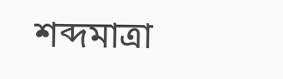শব্দমাত্রা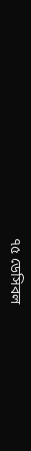৭৫ ডেসিবল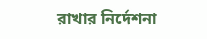রাখার নির্দেশনা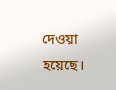দেওয়া হয়েছে।